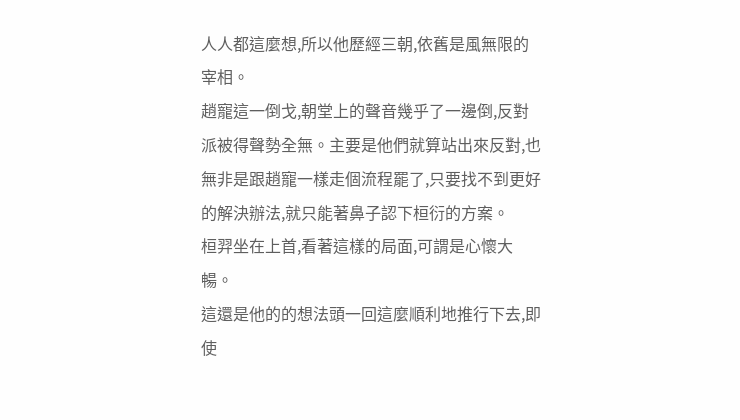人人都這麼想,所以他歷經三朝,依舊是風無限的宰相。
趙寵這一倒戈,朝堂上的聲音幾乎了一邊倒,反對派被得聲勢全無。主要是他們就算站出來反對,也無非是跟趙寵一樣走個流程罷了,只要找不到更好的解決辦法,就只能著鼻子認下桓衍的方案。
桓羿坐在上首,看著這樣的局面,可謂是心懷大暢。
這還是他的的想法頭一回這麼順利地推行下去,即使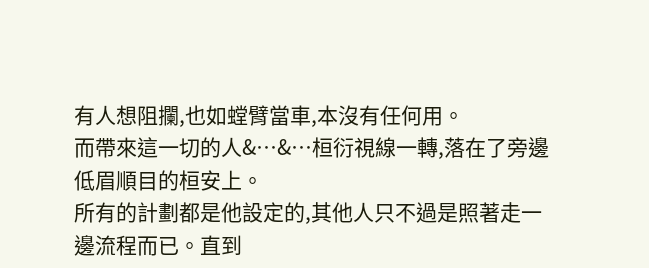有人想阻攔,也如螳臂當車,本沒有任何用。
而帶來這一切的人&…&…桓衍視線一轉,落在了旁邊低眉順目的桓安上。
所有的計劃都是他設定的,其他人只不過是照著走一邊流程而已。直到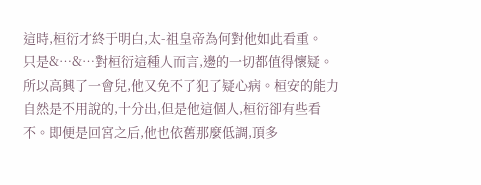這時,桓衍才終于明白,太-祖皇帝為何對他如此看重。
只是&…&…對桓衍這種人而言,邊的一切都值得懷疑。
所以高興了一會兒,他又免不了犯了疑心病。桓安的能力自然是不用說的,十分出,但是他這個人,桓衍卻有些看不。即便是回宮之后,他也依舊那麼低調,頂多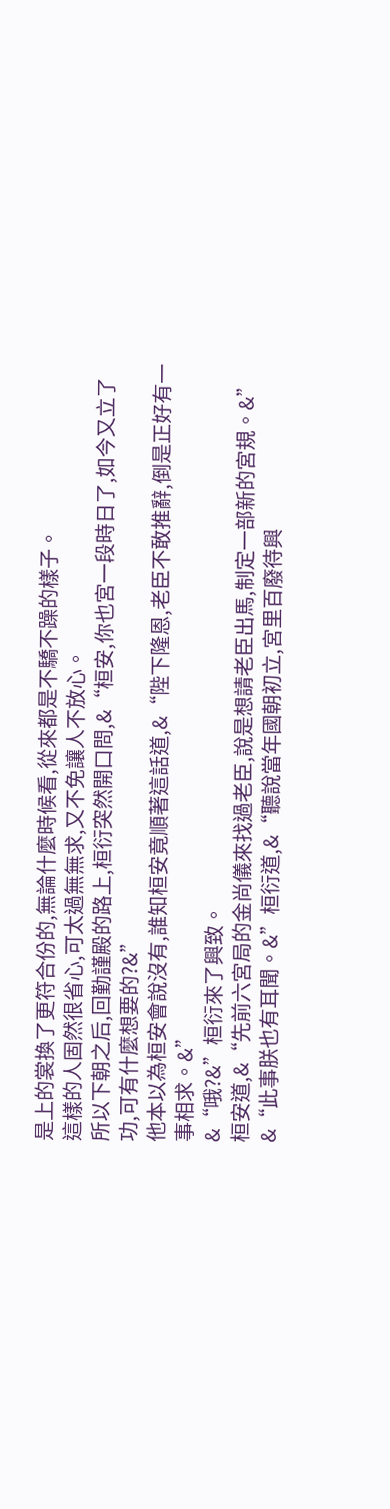是上的裳換了更符合份的,無論什麼時候看,從來都是不驕不躁的樣子。
這樣的人固然很省心,可太過無無求,又不免讓人不放心。
所以下朝之后,回勤謹殿的路上,桓衍突然開口問,&“桓安,你也宮一段時日了,如今又立了功,可有什麼想要的?&”
他本以為桓安會說沒有,誰知桓安竟順著這話道,&“陛下隆恩,老臣不敢推辭,倒是正好有一事相求。&”
&“哦?&”桓衍來了興致。
桓安道,&“先前六宮局的金尚儀來找過老臣,說是想請老臣出馬,制定一部新的宮規。&”
&“此事朕也有耳聞。&”桓衍道,&“聽說當年國朝初立,宮里百廢待興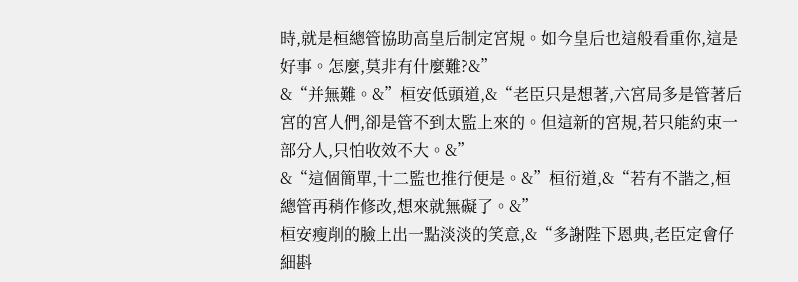時,就是桓總管協助高皇后制定宮規。如今皇后也這般看重你,這是好事。怎麼,莫非有什麼難?&”
&“并無難。&”桓安低頭道,&“老臣只是想著,六宮局多是管著后宮的宮人們,卻是管不到太監上來的。但這新的宮規,若只能約束一部分人,只怕收效不大。&”
&“這個簡單,十二監也推行便是。&”桓衍道,&“若有不諧之,桓總管再稍作修改,想來就無礙了。&”
桓安瘦削的臉上出一點淡淡的笑意,&“多謝陛下恩典,老臣定會仔細斟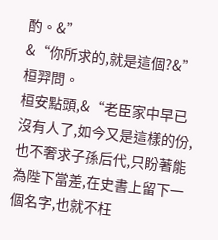酌。&”
&“你所求的,就是這個?&”桓羿問。
桓安點頭,&“老臣家中早已沒有人了,如今又是這樣的份,也不奢求子孫后代,只盼著能為陛下當差,在史書上留下一個名字,也就不枉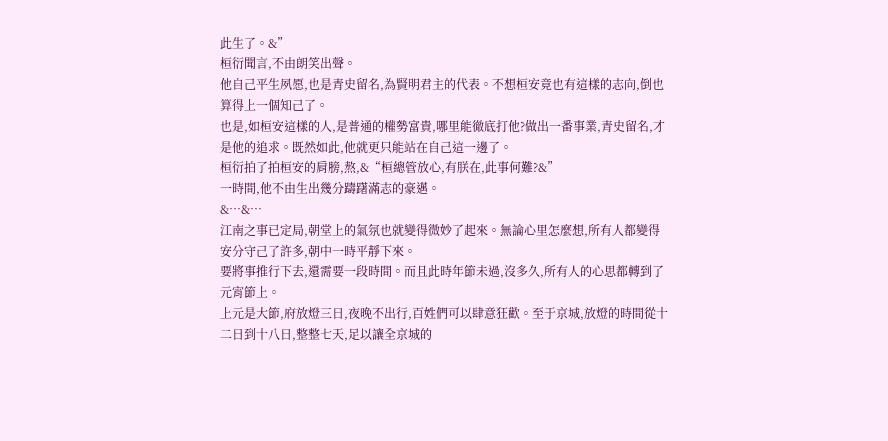此生了。&”
桓衍聞言,不由朗笑出聲。
他自己平生夙愿,也是青史留名,為賢明君主的代表。不想桓安竟也有這樣的志向,倒也算得上一個知己了。
也是,如桓安這樣的人,是普通的權勢富貴,哪里能徹底打他?做出一番事業,青史留名,才是他的追求。既然如此,他就更只能站在自己這一邊了。
桓衍拍了拍桓安的肩膀,熬,&“桓總管放心,有朕在,此事何難?&”
一時間,他不由生出幾分躊躇滿志的豪邁。
&…&…
江南之事已定局,朝堂上的氣氛也就變得微妙了起來。無論心里怎麼想,所有人都變得安分守己了許多,朝中一時平靜下來。
要將事推行下去,還需要一段時間。而且此時年節未過,沒多久,所有人的心思都轉到了元宵節上。
上元是大節,府放燈三日,夜晚不出行,百姓們可以肆意狂歡。至于京城,放燈的時間從十二日到十八日,整整七天,足以讓全京城的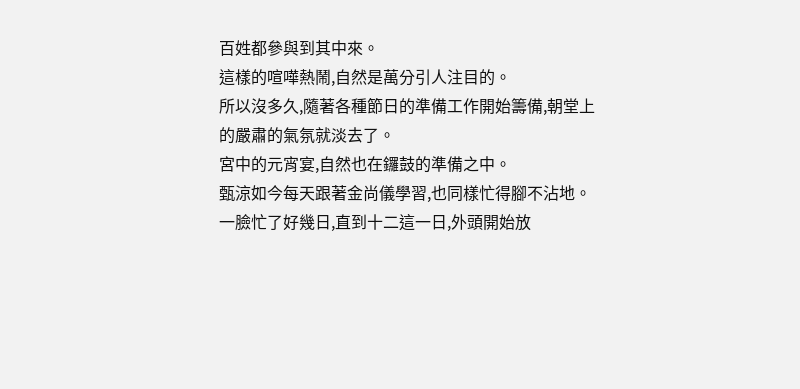百姓都參與到其中來。
這樣的喧嘩熱鬧,自然是萬分引人注目的。
所以沒多久,隨著各種節日的準備工作開始籌備,朝堂上的嚴肅的氣氛就淡去了。
宮中的元宵宴,自然也在鑼鼓的準備之中。
甄涼如今每天跟著金尚儀學習,也同樣忙得腳不沾地。一臉忙了好幾日,直到十二這一日,外頭開始放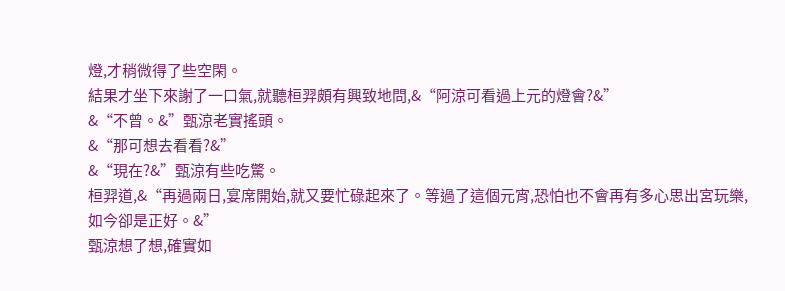燈,才稍微得了些空閑。
結果才坐下來謝了一口氣,就聽桓羿頗有興致地問,&“阿涼可看過上元的燈會?&”
&“不曾。&”甄涼老實搖頭。
&“那可想去看看?&”
&“現在?&”甄涼有些吃驚。
桓羿道,&“再過兩日,宴席開始,就又要忙碌起來了。等過了這個元宵,恐怕也不會再有多心思出宮玩樂,如今卻是正好。&”
甄涼想了想,確實如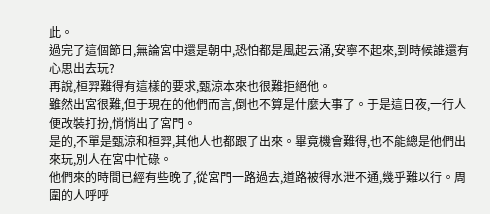此。
過完了這個節日,無論宮中還是朝中,恐怕都是風起云涌,安寧不起來,到時候誰還有心思出去玩?
再說,桓羿難得有這樣的要求,甄涼本來也很難拒絕他。
雖然出宮很難,但于現在的他們而言,倒也不算是什麼大事了。于是這日夜,一行人便改裝打扮,悄悄出了宮門。
是的,不單是甄涼和桓羿,其他人也都跟了出來。畢竟機會難得,也不能總是他們出來玩,別人在宮中忙碌。
他們來的時間已經有些晚了,從宮門一路過去,道路被得水泄不通,幾乎難以行。周圍的人呼呼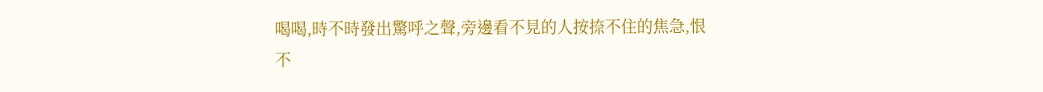喝喝,時不時發出驚呼之聲,旁邊看不見的人按捺不住的焦急,恨不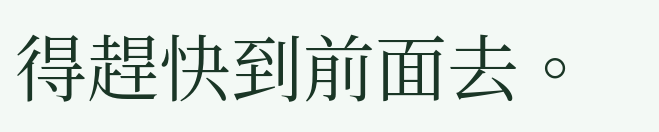得趕快到前面去。